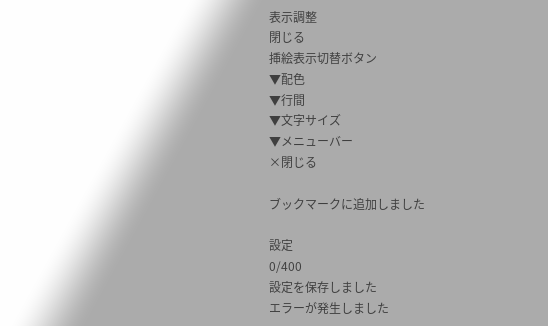表示調整
閉じる
挿絵表示切替ボタン
▼配色
▼行間
▼文字サイズ
▼メニューバー
×閉じる

ブックマークに追加しました

設定
0/400
設定を保存しました
エラーが発生しました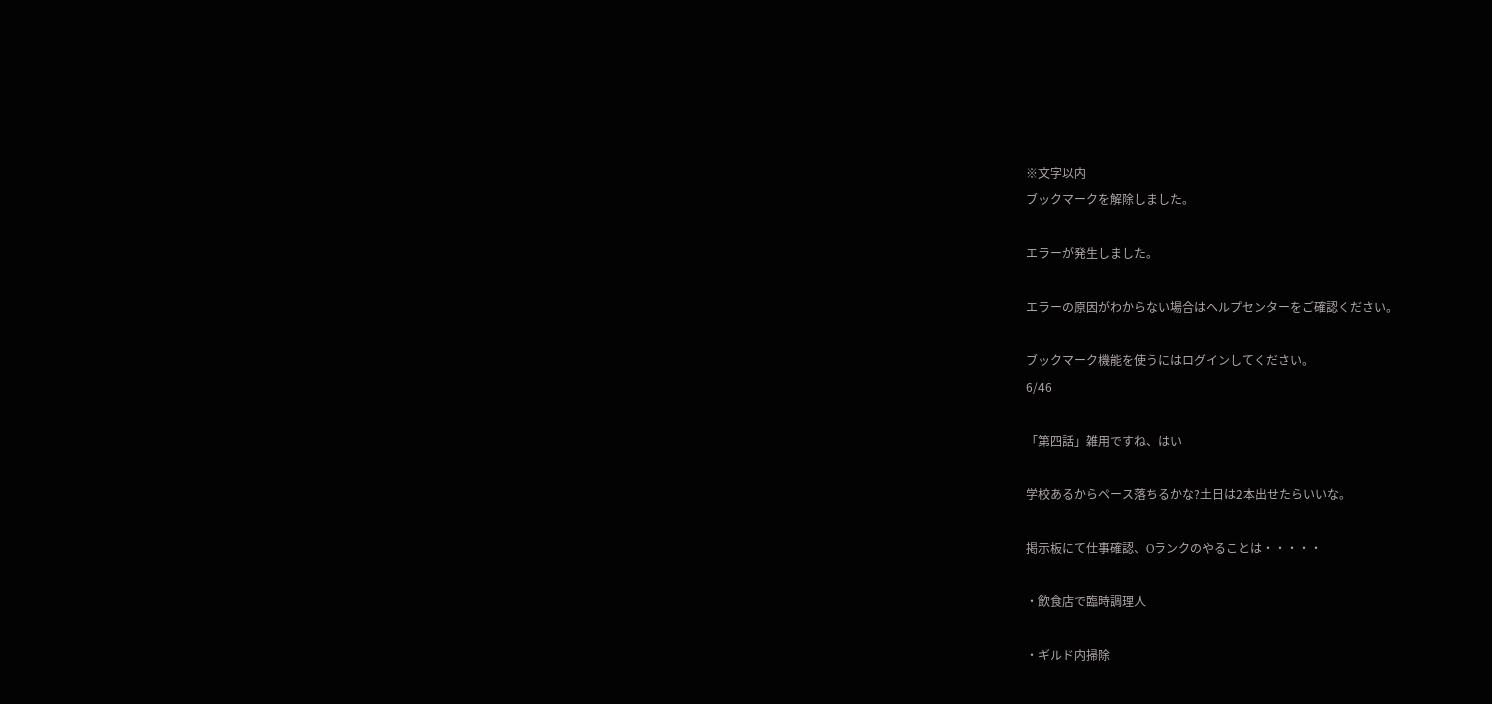※文字以内
ブックマークを解除しました。

エラーが発生しました。

エラーの原因がわからない場合はヘルプセンターをご確認ください。

ブックマーク機能を使うにはログインしてください。
6/46

「第四話」雑用ですね、はい

学校あるからペース落ちるかな?土日は2本出せたらいいな。

掲示板にて仕事確認、Oランクのやることは・・・・・

・飲食店で臨時調理人

・ギルド内掃除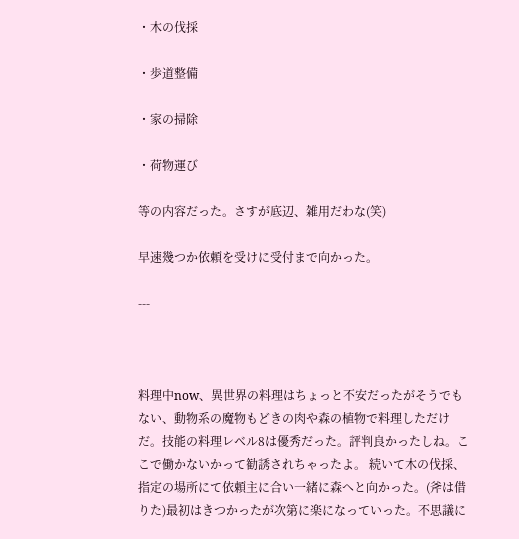・木の伐採

・歩道整備

・家の掃除

・荷物運び

等の内容だった。さすが底辺、雑用だわな(笑)

早速幾つか依頼を受けに受付まで向かった。

---



料理中now、異世界の料理はちょっと不安だったがそうでもない、動物系の魔物もどきの肉や森の植物で料理しただけだ。技能の料理レベル8は優秀だった。評判良かったしね。ここで働かないかって勧誘されちゃったよ。 続いて木の伐採、指定の場所にて依頼主に合い一緒に森へと向かった。(斧は借りた)最初はきつかったが次第に楽になっていった。不思議に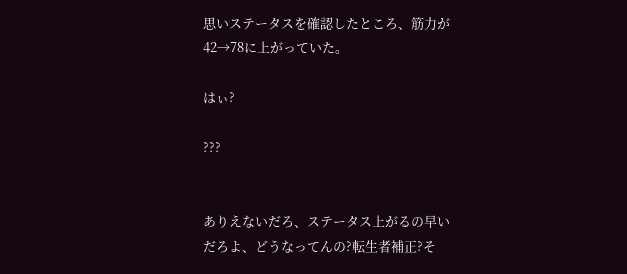思いステータスを確認したところ、筋力が42→78に上がっていた。

はぃ?

???


ありえないだろ、ステータス上がるの早いだろよ、どうなってんの?転生者補正?そ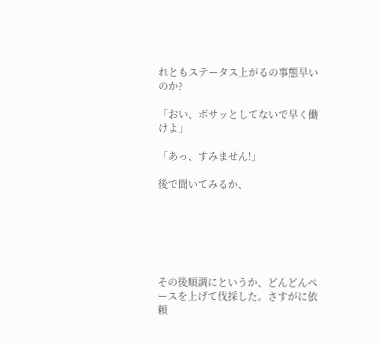れともステータス上がるの事態早いのか?

「おい、ボサッとしてないで早く働けよ」

「あっ、すみません!」

後で聞いてみるか、






その後順調にというか、どんどんペースを上げて伐採した。さすがに依頼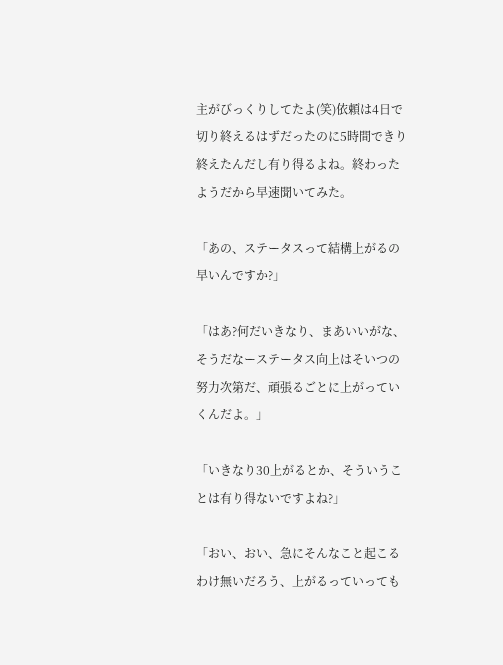主がびっくりしてたよ(笑)依頼は4日で切り終えるはずだったのに5時間できり終えたんだし有り得るよね。終わったようだから早速聞いてみた。

「あの、ステータスって結構上がるの早いんですか?」

「はあ?何だいきなり、まあいいがな、そうだなーステータス向上はそいつの努力次第だ、頑張るごとに上がっていくんだよ。」

「いきなり30上がるとか、そういうことは有り得ないですよね?」

「おい、おい、急にそんなこと起こるわけ無いだろう、上がるっていっても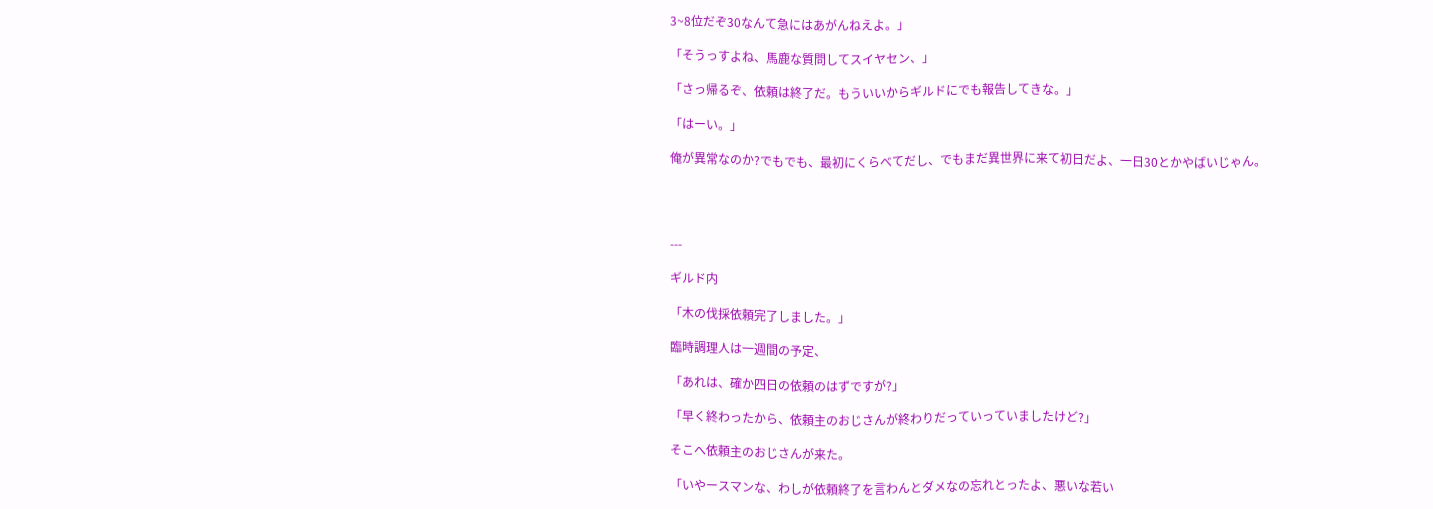3~8位だぞ30なんて急にはあがんねえよ。」

「そうっすよね、馬鹿な質問してスイヤセン、」

「さっ帰るぞ、依頼は終了だ。もういいからギルドにでも報告してきな。」

「はーい。」

俺が異常なのか?でもでも、最初にくらべてだし、でもまだ異世界に来て初日だよ、一日30とかやばいじゃん。




---

ギルド内

「木の伐採依頼完了しました。」

臨時調理人は一週間の予定、

「あれは、確か四日の依頼のはずですが?」

「早く終わったから、依頼主のおじさんが終わりだっていっていましたけど?」

そこへ依頼主のおじさんが来た。

「いやースマンな、わしが依頼終了を言わんとダメなの忘れとったよ、悪いな若い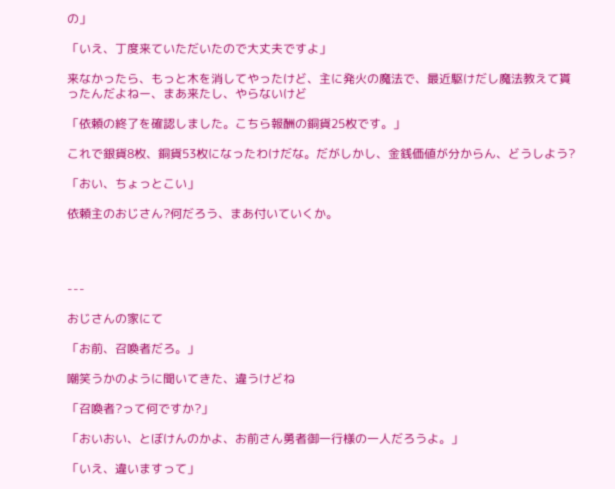の」

「いえ、丁度来ていただいたので大丈夫ですよ」

来なかったら、もっと木を消してやったけど、主に発火の魔法で、最近駆けだし魔法教えて貰ったんだよねー、まあ来たし、やらないけど

「依頼の終了を確認しました。こちら報酬の銅貨25枚です。」

これで銀貨8枚、銅貨53枚になったわけだな。だがしかし、金銭価値が分からん、どうしよう?

「おい、ちょっとこい」

依頼主のおじさん?何だろう、まあ付いていくか。




---

おじさんの家にて

「お前、召喚者だろ。」

嘲笑うかのように聞いてきた、違うけどね

「召喚者?って何ですか?」

「おいおい、とぼけんのかよ、お前さん勇者御一行様の一人だろうよ。」

「いえ、違いますって」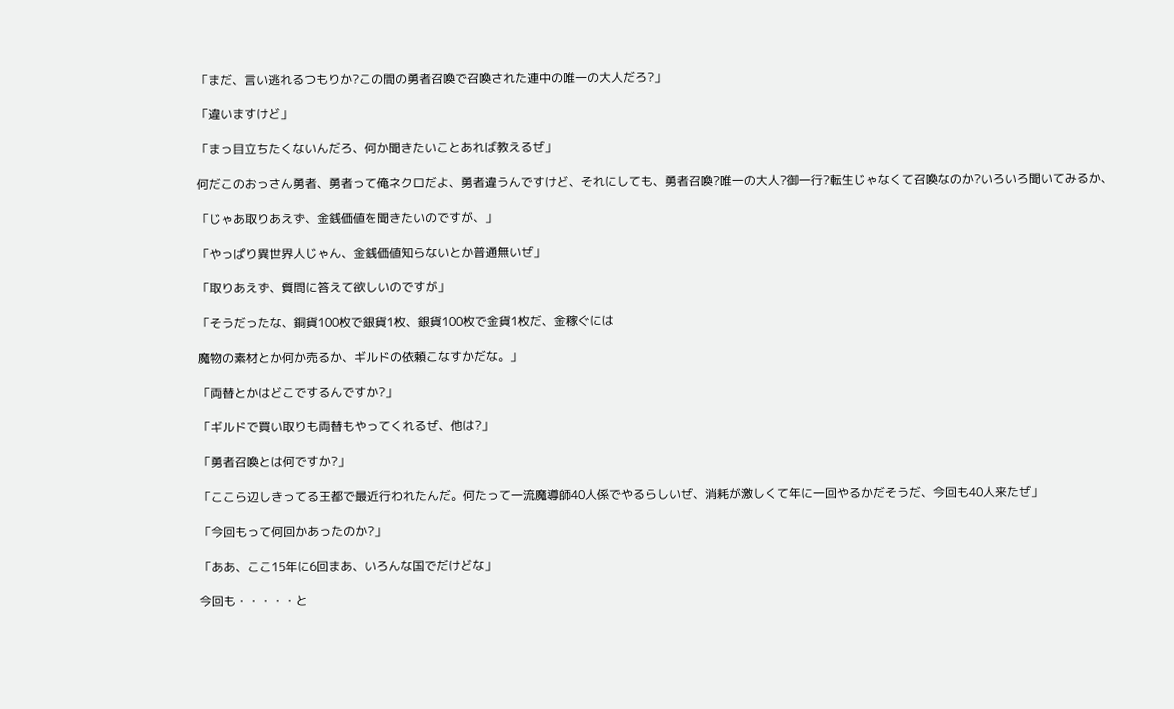「まだ、言い逃れるつもりか?この間の勇者召喚で召喚された連中の唯一の大人だろ?」

「違いますけど」

「まっ目立ちたくないんだろ、何か聞きたいことあれば教えるぜ」

何だこのおっさん勇者、勇者って俺ネクロだよ、勇者違うんですけど、それにしても、勇者召喚?唯一の大人?御一行?転生じゃなくて召喚なのか?いろいろ聞いてみるか、

「じゃあ取りあえず、金銭価値を聞きたいのですが、」

「やっぱり異世界人じゃん、金銭価値知らないとか普通無いぜ」

「取りあえず、質問に答えて欲しいのですが」

「そうだったな、銅貨100枚で銀貨1枚、銀貨100枚で金貨1枚だ、金稼ぐには

魔物の素材とか何か売るか、ギルドの依頼こなすかだな。」

「両替とかはどこでするんですか?」

「ギルドで買い取りも両替もやってくれるぜ、他は?」

「勇者召喚とは何ですか?」

「ここら辺しきってる王都で最近行われたんだ。何たって一流魔導師40人係でやるらしいぜ、消耗が激しくて年に一回やるかだそうだ、今回も40人来たぜ」

「今回もって何回かあったのか?」

「ああ、ここ15年に6回まあ、いろんな国でだけどな」

今回も・・・・・と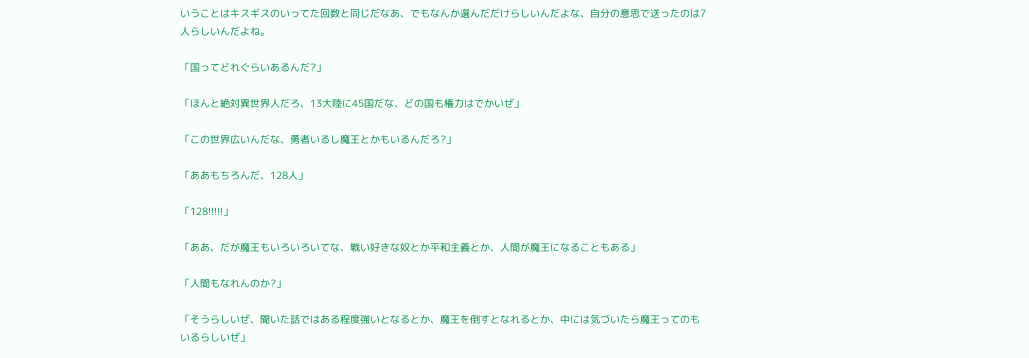いうことはキスギスのいってた回数と同じだなあ、でもなんか選んだだけらしいんだよな、自分の意思で送ったのは7人らしいんだよね。

「国ってどれぐらいあるんだ?」

「ほんと絶対異世界人だろ、13大陸に45国だな、どの国も権力はでかいぜ」

「この世界広いんだな、勇者いるし魔王とかもいるんだろ?」

「ああもちろんだ、128人」

「128!!!!!」

「ああ、だが魔王もいろいろいてな、戦い好きな奴とか平和主義とか、人間が魔王になることもある」

「人間もなれんのか?」

「そうらしいぜ、聞いた話ではある程度強いとなるとか、魔王を倒すとなれるとか、中には気づいたら魔王ってのもいるらしいぜ」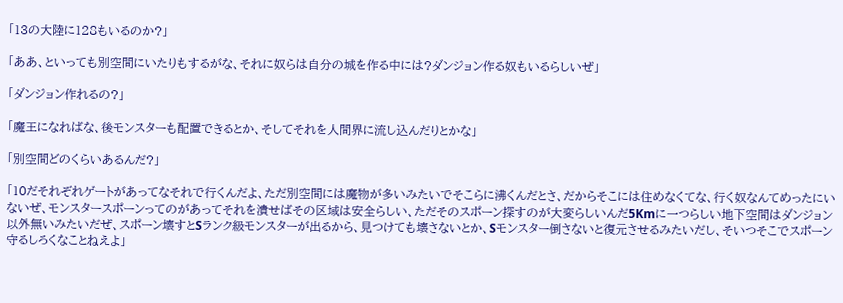「13の大陸に128もいるのか?」

「ああ、といっても別空間にいたりもするがな、それに奴らは自分の城を作る中には?ダンジョン作る奴もいるらしいぜ」

「ダンジョン作れるの?」

「魔王になればな、後モンスターも配置できるとか、そしてそれを人間界に流し込んだりとかな」

「別空間どのくらいあるんだ?」

「10だそれぞれゲートがあってなそれで行くんだよ、ただ別空間には魔物が多いみたいでそこらに沸くんだとさ、だからそこには住めなくてな、行く奴なんてめったにいないぜ、モンスタースポーンってのがあってそれを潰せばその区域は安全らしい、ただそのスポーン探すのが大変らしいんだ5Kmに一つらしい地下空間はダンジョン以外無いみたいだぜ、スポーン壊すとSランク級モンスターが出るから、見つけても壊さないとか、Sモンスター倒さないと復元させるみたいだし、そいつそこでスポーン守るしろくなことねえよ」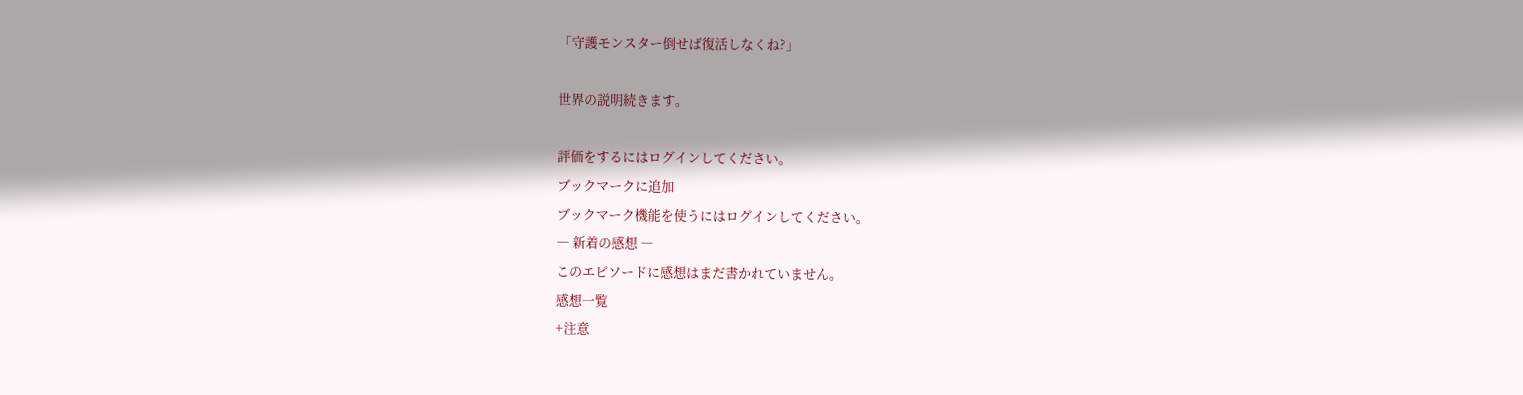「守護モンスター倒せば復活しなくね?」

世界の説明続きます。

評価をするにはログインしてください。
ブックマークに追加
ブックマーク機能を使うにはログインしてください。
― 新着の感想 ―
このエピソードに感想はまだ書かれていません。
感想一覧
+注意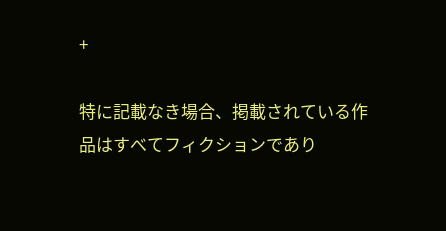+

特に記載なき場合、掲載されている作品はすべてフィクションであり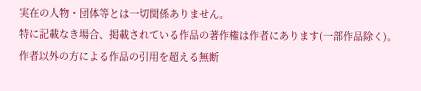実在の人物・団体等とは一切関係ありません。
特に記載なき場合、掲載されている作品の著作権は作者にあります(一部作品除く)。
作者以外の方による作品の引用を超える無断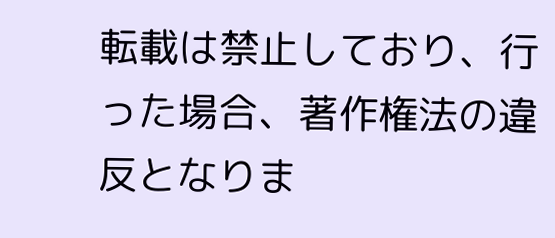転載は禁止しており、行った場合、著作権法の違反となりま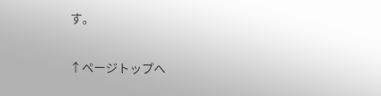す。

↑ページトップへ